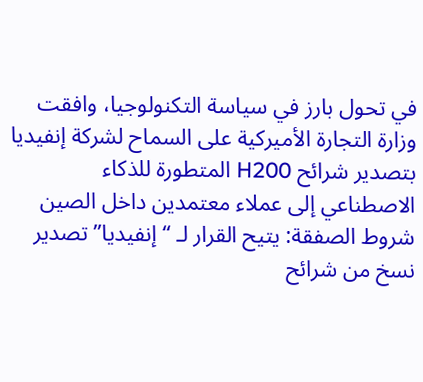في تحول بارز في سياسة التكنولوجيا، وافقت وزارة التجارة الأميركية على السماح لشركة إنفيديا بتصدير شرائح H200 المتطورة للذكاء الاصطناعي إلى عملاء معتمدين داخل الصين
شروط الصفقة: يتيح القرار لـ “إنفيديا” تصدير نسخ من شرائح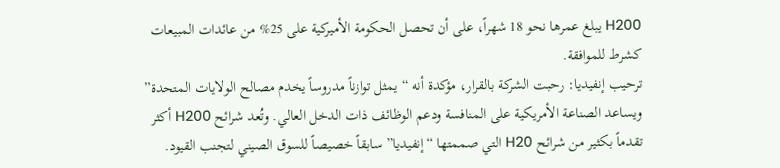H200 يبلغ عمرها نحو 18 شهراً، على أن تحصل الحكومة الأميركية على 25% من عائدات المبيعات كشرط للموافقة.
ترحيب إنفيديا: رحبت الشركة بالقرار، مؤكدة أنه “يمثل توازناً مدروساً يخدم مصالح الولايات المتحدة” ويساعد الصناعة الأمريكية على المنافسة ودعم الوظائف ذات الدخل العالي. وتُعد شرائح H200 أكثر تقدماً بكثير من شرائح H20 التي صممتها “إنفيديا” سابقاً خصيصاً للسوق الصيني لتجنب القيود.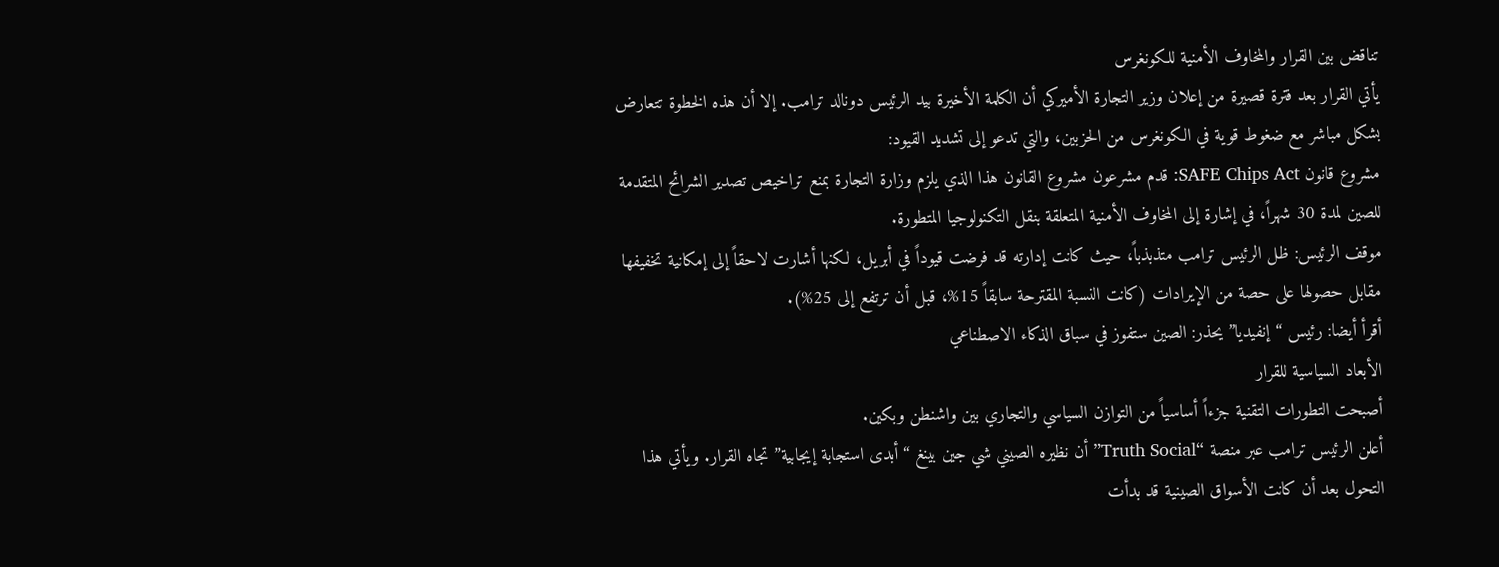تناقض بين القرار والمخاوف الأمنية للكونغرس
يأتي القرار بعد فترة قصيرة من إعلان وزير التجارة الأميركي أن الكلمة الأخيرة بيد الرئيس دونالد ترامب. إلا أن هذه الخطوة تتعارض بشكل مباشر مع ضغوط قوية في الكونغرس من الحزبين، والتي تدعو إلى تشديد القيود:
مشروع قانون SAFE Chips Act: قدم مشرعون مشروع القانون هذا الذي يلزم وزارة التجارة بمنع تراخيص تصدير الشرائح المتقدمة للصين لمدة 30 شهراً، في إشارة إلى المخاوف الأمنية المتعلقة بنقل التكنولوجيا المتطورة.
موقف الرئيس: ظل الرئيس ترامب متذبذباً، حيث كانت إدارته قد فرضت قيوداً في أبريل، لكنها أشارت لاحقاً إلى إمكانية تخفيفها مقابل حصولها على حصة من الإيرادات (كانت النسبة المقترحة سابقاً 15%، قبل أن ترتفع إلى 25%).
أقرأ أيضا: رئيس “إنفيديا” يحذر: الصين ستفوز في سباق الذكاء الاصطناعي
الأبعاد السياسية للقرار
أصبحت التطورات التقنية جزءاً أساسياً من التوازن السياسي والتجاري بين واشنطن وبكين.
أعلن الرئيس ترامب عبر منصة “Truth Social” أن نظيره الصيني شي جين بينغ “أبدى استجابة إيجابية” تجاه القرار. ويأتي هذا التحول بعد أن كانت الأسواق الصينية قد بدأت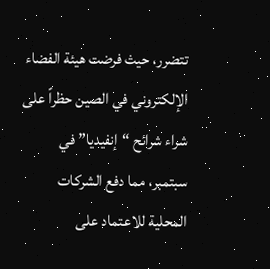تتضرر، حيث فرضت هيئة الفضاء الإلكتروني في الصين حظراً على شراء شرائح “إنفيديا” في سبتمبر، مما دفع الشركات المحلية للاعتماد على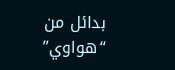بدائل من “هواوي”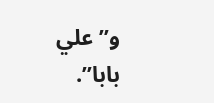و”علي بابا”.